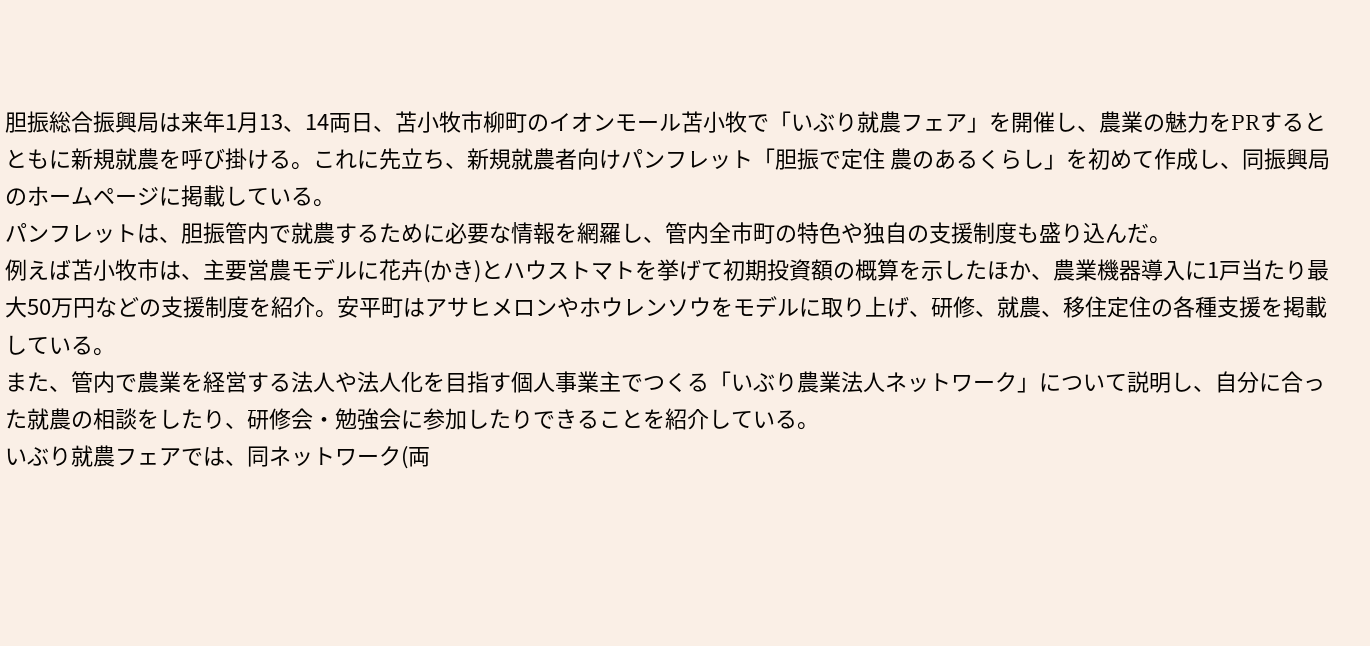胆振総合振興局は来年1月13、14両日、苫小牧市柳町のイオンモール苫小牧で「いぶり就農フェア」を開催し、農業の魅力をPRするとともに新規就農を呼び掛ける。これに先立ち、新規就農者向けパンフレット「胆振で定住 農のあるくらし」を初めて作成し、同振興局のホームページに掲載している。
パンフレットは、胆振管内で就農するために必要な情報を網羅し、管内全市町の特色や独自の支援制度も盛り込んだ。
例えば苫小牧市は、主要営農モデルに花卉(かき)とハウストマトを挙げて初期投資額の概算を示したほか、農業機器導入に1戸当たり最大50万円などの支援制度を紹介。安平町はアサヒメロンやホウレンソウをモデルに取り上げ、研修、就農、移住定住の各種支援を掲載している。
また、管内で農業を経営する法人や法人化を目指す個人事業主でつくる「いぶり農業法人ネットワーク」について説明し、自分に合った就農の相談をしたり、研修会・勉強会に参加したりできることを紹介している。
いぶり就農フェアでは、同ネットワーク(両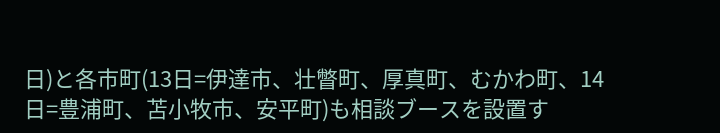日)と各市町(13日=伊達市、壮瞥町、厚真町、むかわ町、14日=豊浦町、苫小牧市、安平町)も相談ブースを設置す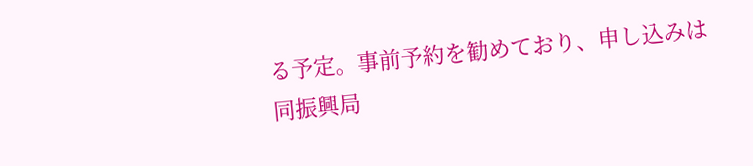る予定。事前予約を勧めており、申し込みは同振興局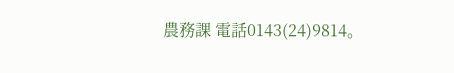農務課 電話0143(24)9814。